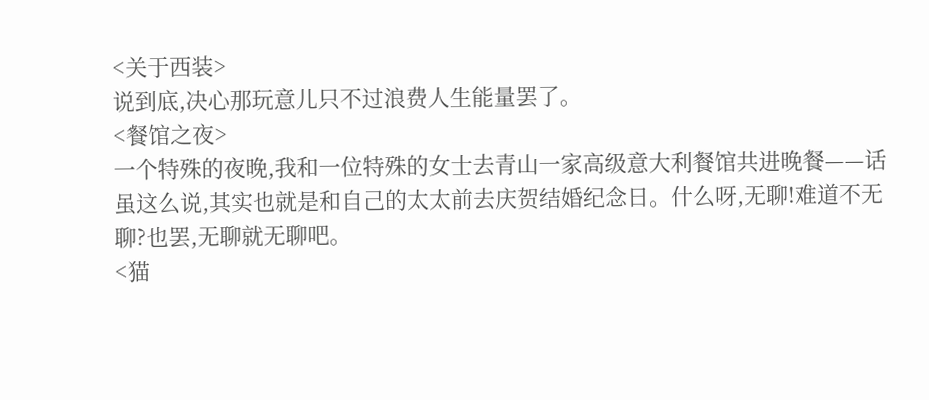<关于西装>
说到底,决心那玩意儿只不过浪费人生能量罢了。
<餐馆之夜>
一个特殊的夜晚,我和一位特殊的女士去青山一家高级意大利餐馆共进晚餐——话虽这么说,其实也就是和自己的太太前去庆贺结婚纪念日。什么呀,无聊!难道不无聊?也罢,无聊就无聊吧。
<猫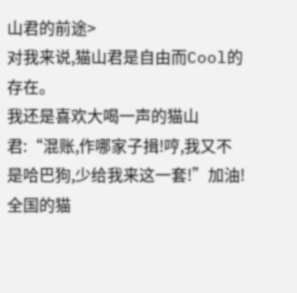山君的前途>
对我来说,猫山君是自由而Cool的存在。
我还是喜欢大喝一声的猫山君:“混账,作哪家子揖!哼,我又不是哈巴狗,少给我来这一套!”加油!全国的猫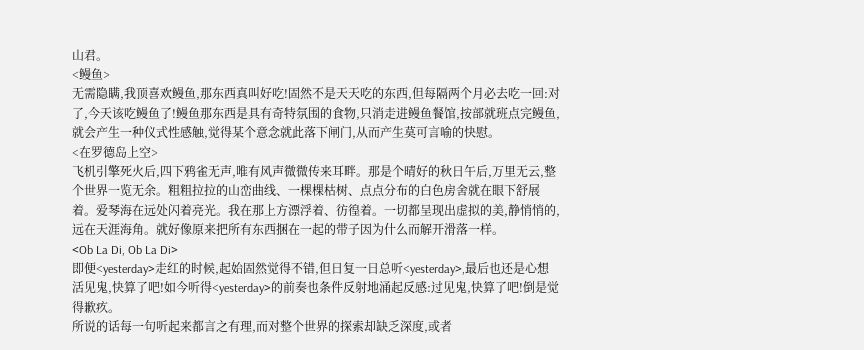山君。
<鳗鱼>
无需隐瞒,我顶喜欢鳗鱼,那东西真叫好吃!固然不是天天吃的东西,但每隔两个月必去吃一回:对了,今天该吃鳗鱼了!鳗鱼那东西是具有奇特氛围的食物,只消走进鳗鱼餐馆,按部就班点完鳗鱼,就会产生一种仪式性感触,觉得某个意念就此落下闸门,从而产生莫可言喻的快慰。
<在罗德岛上空>
飞机引擎死火后,四下鸦雀无声,唯有风声微微传来耳畔。那是个晴好的秋日午后,万里无云,整个世界一览无余。粗粗拉拉的山峦曲线、一棵棵枯树、点点分布的白色房舍就在眼下舒展着。爱琴海在远处闪着亮光。我在那上方漂浮着、彷徨着。一切都呈现出虚拟的美,静悄悄的,远在天涯海角。就好像原来把所有东西捆在一起的带子因为什么而解开滑落一样。
<Ob La Di, Ob La Di>
即便<yesterday>走红的时候,起始固然觉得不错,但日复一日总听<yesterday>,最后也还是心想活见鬼,快算了吧!如今听得<yesterday>的前奏也条件反射地涌起反感:过见鬼,快算了吧!倒是觉得歉疚。
所说的话每一句听起来都言之有理,而对整个世界的探索却缺乏深度,或者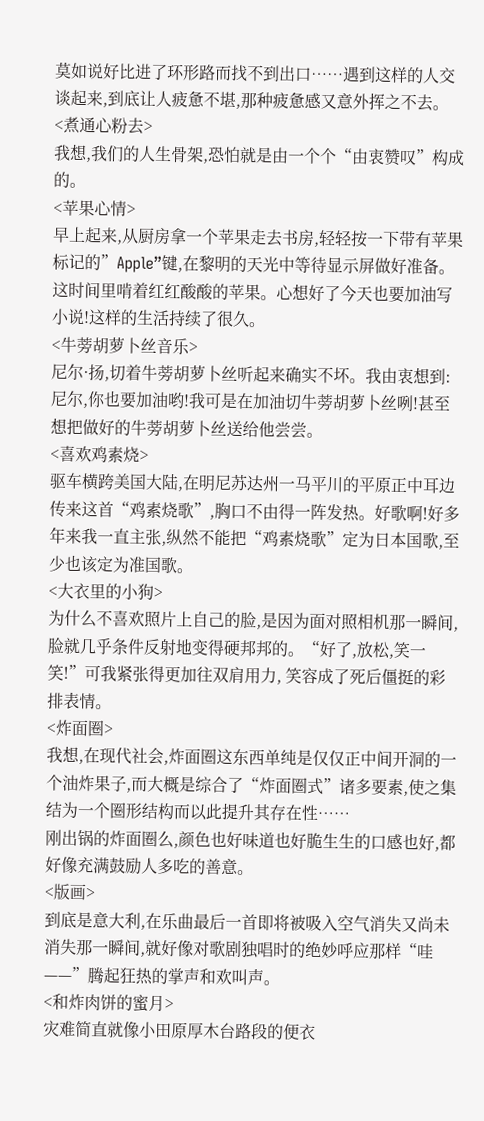莫如说好比进了环形路而找不到出口……遇到这样的人交谈起来,到底让人疲惫不堪,那种疲惫感又意外挥之不去。
<煮通心粉去>
我想,我们的人生骨架,恐怕就是由一个个“由衷赞叹”构成的。
<苹果心情>
早上起来,从厨房拿一个苹果走去书房,轻轻按一下带有苹果标记的”Apple”键,在黎明的天光中等待显示屏做好准备。这时间里啃着红红酸酸的苹果。心想好了今天也要加油写小说!这样的生活持续了很久。
<牛蒡胡萝卜丝音乐>
尼尔·扬,切着牛蒡胡萝卜丝听起来确实不坏。我由衷想到:尼尔,你也要加油哟!我可是在加油切牛蒡胡萝卜丝咧!甚至想把做好的牛蒡胡萝卜丝送给他尝尝。
<喜欢鸡素烧>
驱车横跨美国大陆,在明尼苏达州一马平川的平原正中耳边传来这首“鸡素烧歌”,胸口不由得一阵发热。好歌啊!好多年来我一直主张,纵然不能把“鸡素烧歌”定为日本国歌,至少也该定为准国歌。
<大衣里的小狗>
为什么不喜欢照片上自己的脸,是因为面对照相机那一瞬间,脸就几乎条件反射地变得硬邦邦的。“好了,放松,笑一笑!”可我紧张得更加往双肩用力, 笑容成了死后僵挺的彩排表情。
<炸面圈>
我想,在现代社会,炸面圈这东西单纯是仅仅正中间开洞的一个油炸果子,而大概是综合了“炸面圈式”诸多要素,使之集结为一个圈形结构而以此提升其存在性……
刚出锅的炸面圈么,颜色也好味道也好脆生生的口感也好,都好像充满鼓励人多吃的善意。
<版画>
到底是意大利,在乐曲最后一首即将被吸入空气消失又尚未消失那一瞬间,就好像对歌剧独唱时的绝妙呼应那样“哇——”腾起狂热的掌声和欢叫声。
<和炸肉饼的蜜月>
灾难简直就像小田原厚木台路段的便衣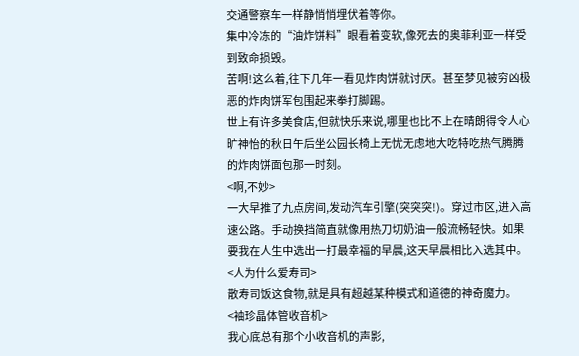交通警察车一样静悄悄埋伏着等你。
集中冷冻的“油炸饼料”眼看着变软,像死去的奥菲利亚一样受到致命损毁。
苦啊!这么着,往下几年一看见炸肉饼就讨厌。甚至梦见被穷凶极恶的炸肉饼军包围起来拳打脚踢。
世上有许多美食店,但就快乐来说,哪里也比不上在晴朗得令人心旷神怡的秋日午后坐公园长椅上无忧无虑地大吃特吃热气腾腾的炸肉饼面包那一时刻。
<啊,不妙>
一大早推了九点房间,发动汽车引擎(突突突!)。穿过市区,进入高速公路。手动换挡简直就像用热刀切奶油一般流畅轻快。如果要我在人生中选出一打最幸福的早晨,这天早晨相比入选其中。
<人为什么爱寿司>
散寿司饭这食物,就是具有超越某种模式和道德的神奇魔力。
<袖珍晶体管收音机>
我心底总有那个小收音机的声影,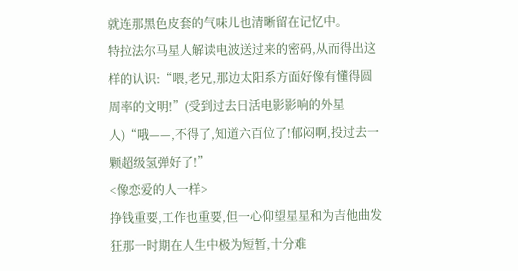就连那黑色皮套的气味儿也清晰留在记忆中。
特拉法尔马星人解读电波送过来的密码,从而得出这样的认识:“喂,老兄,那边太阳系方面好像有懂得圆周率的文明!”(受到过去日活电影影响的外星人)“哦——,不得了,知道六百位了!郁闷啊,投过去一颗超级氢弹好了!”
<像恋爱的人一样>
挣钱重要,工作也重要,但一心仰望星星和为吉他曲发狂那一时期在人生中极为短暂,十分难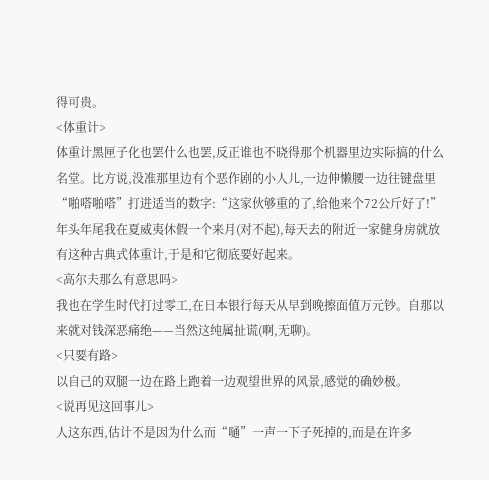得可贵。
<体重计>
体重计黑匣子化也罢什么也罢,反正谁也不晓得那个机器里边实际搞的什么名堂。比方说,没准那里边有个恶作剧的小人儿,一边伸懒腰一边往键盘里“啪嗒啪嗒”打进适当的数字:“这家伙够重的了,给他来个72公斤好了!”
年头年尾我在夏威夷休假一个来月(对不起),每天去的附近一家健身房就放有这种古典式体重计,于是和它彻底要好起来。
<高尔夫那么有意思吗>
我也在学生时代打过零工,在日本银行每天从早到晚擦面值万元钞。自那以来就对钱深恶痛绝——当然这纯属扯谎(啊,无聊)。
<只要有路>
以自己的双腿一边在路上跑着一边观望世界的风景,感觉的确妙极。
<说再见这回事儿>
人这东西,估计不是因为什么而“嗵”一声一下子死掉的,而是在许多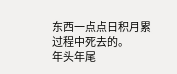东西一点点日积月累过程中死去的。
年头年尾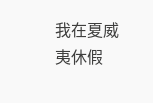我在夏威夷休假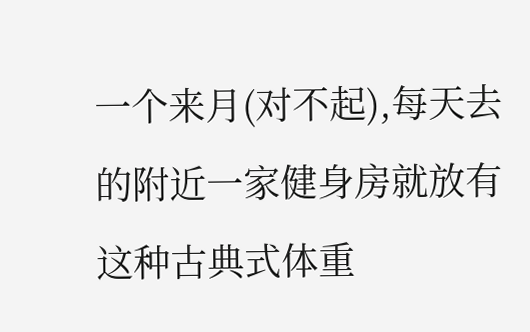一个来月(对不起),每天去的附近一家健身房就放有这种古典式体重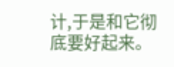计,于是和它彻底要好起来。